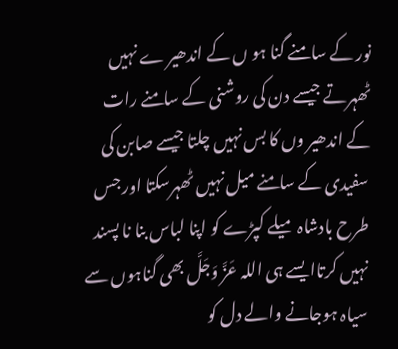نور کے سامنے گنا ہو ں کے اندھیر ے نہیں ٹھہرتے جیسے دن کی روشنی کے سامنے رات کے اندھیر وں کا بس نہیں چلتا جیسے صابن کی سفیدی کے سامنے میل نہیں ٹھہرسکتا اور جس طرح بادشاہ میلے کپڑے کو اپنا لباس بنا نا پسند نہیں کرتاایسے ہی اللہ عَزَّ وَجَلَّ بھی گناہوں سے سیاہ ہوجانے والے دل کو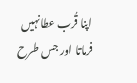اپنا قُرب عطانہیں فرماتا اور جس طرح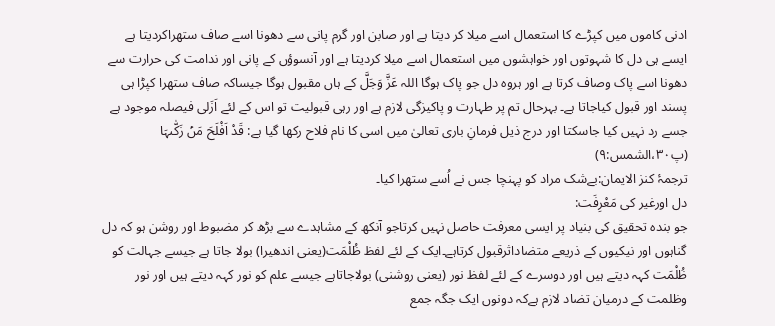ادنی کاموں میں کپڑے کا استعمال اسے میلا کر دیتا ہے اور صابن اور گرم پانی سے دھونا اسے صاف ستھراکردیتا ہے ایسے ہی دل کا شہوتوں اور خواہشوں میں استعمال اسے میلا کردیتا ہے اور آنسوؤں کے پانی اور ندامت کی حرارت سے دھونا اسے پاک وصاف کرتا ہے اور ہروہ دل جو پاک ہوگا اللہ عَزَّ وَجَلَّ کے ہاں مقبول ہوگا جیساکہ صاف ستھرا کپڑا ہی پسند اور قبول کیاجاتا ہے۔ بہرحال تم پر طہارت و پاکیزگی لازم ہے اور رہی قبولیت تو اس کے لئے اَزَلی فیصلہ موجود ہے جسے رد نہیں کیا جاسکتا اور درج ذیل فرمانِ باری تعالیٰ میں اسی کا نام فلاح رکھا گیا ہے: قَدْ اَفْلَحَ مَنۡ زَکّٰىہَا (پ۳۰،الشمس:۹)
ترجمۂ کنز الایمان:بےشک مراد کو پہنچا جس نے اُسے ستھرا کیا۔
دل اورغیر کی مَعْرِفَت:
جو بندہ تحقیق کی بنیاد پر ایسی معرفت حاصل نہیں کرتاجو آنکھ کے مشاہدے سے بڑھ کر مضبوط اور روشن ہو کہ دل گناہوں اور نیکیوں کے ذریعے متضاداثرقبول کرتاہے۔ایک کے لئے لفظ ظُلْمَت(یعنی اندھیرا) بولا جاتا ہے جیسے جہالت کو ظُلْمَت کہہ دیتے ہیں اور دوسرے کے لئے لفظ نور (یعنی روشنی) بولاجاتاہے جیسے علم کو نور کہہ دیتے ہیں اور نور وظلمت کے درمیان تضاد لازم ہےکہ دونوں ایک جگہ جمع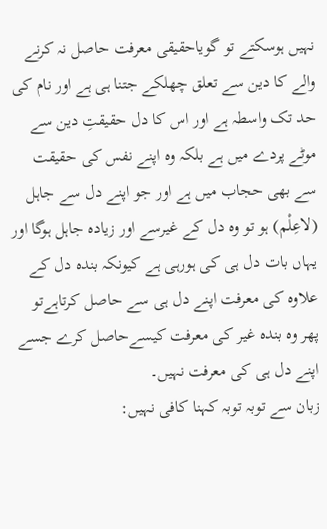نہیں ہوسکتے تو گویاحقیقی معرفت حاصل نہ کرنے والے کا دین سے تعلق چھلکے جتنا ہی ہے اور نام کی حد تک واسطہ ہے اور اس کا دل حقیقتِ دین سے موٹے پردے میں ہے بلکہ وہ اپنے نفس کی حقیقت سے بھی حجاب میں ہے اور جو اپنے دل سے جاہل (لاعِلْم) ہو تو وہ دل کے غیرسے اور زیادہ جاہل ہوگا اور یہاں بات دل ہی کی ہورہی ہے کیونکہ بندہ دل کے علاوہ کی معرفت اپنے دل ہی سے حاصل کرتاہےتو پھر وہ بندہ غیر کی معرفت کیسےحاصل کرے جسے اپنے دل ہی کی معرفت نہیں۔
زبان سے توبہ توبہ کہنا کافی نہیں: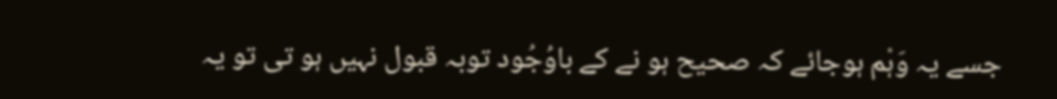جسے یہ وَہْم ہوجائے کہ صحیح ہو نے کے باوُجُود توبہ قبول نہیں ہو تی تو یہ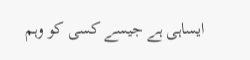ایساہی ہے جیسے کسی کو وہم